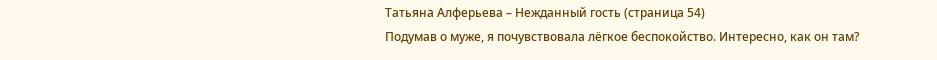Татьяна Алферьева – Нежданный гость (страница 54)
Подумав о муже, я почувствовала лёгкое беспокойство. Интересно, как он там?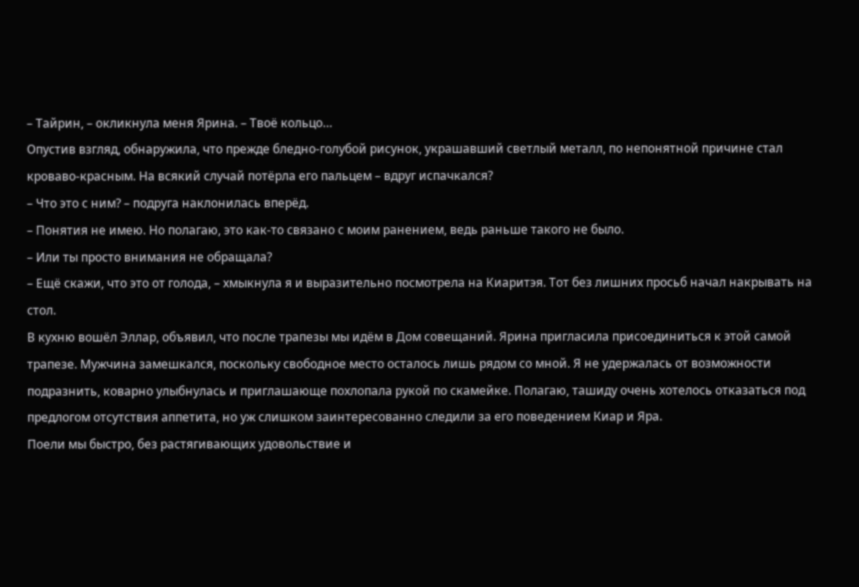– Тайрин, – окликнула меня Ярина. – Твоё кольцо…
Опустив взгляд, обнаружила, что прежде бледно-голубой рисунок, украшавший светлый металл, по непонятной причине стал кроваво-красным. На всякий случай потёрла его пальцем – вдруг испачкался?
– Что это с ним? – подруга наклонилась вперёд.
– Понятия не имею. Но полагаю, это как-то связано с моим ранением, ведь раньше такого не было.
– Или ты просто внимания не обращала?
– Ещё скажи, что это от голода, – хмыкнула я и выразительно посмотрела на Киаритэя. Тот без лишних просьб начал накрывать на стол.
В кухню вошёл Эллар, объявил, что после трапезы мы идём в Дом совещаний. Ярина пригласила присоединиться к этой самой трапезе. Мужчина замешкался, поскольку свободное место осталось лишь рядом со мной. Я не удержалась от возможности подразнить, коварно улыбнулась и приглашающе похлопала рукой по скамейке. Полагаю, ташиду очень хотелось отказаться под предлогом отсутствия аппетита, но уж слишком заинтересованно следили за его поведением Киар и Яра.
Поели мы быстро, без растягивающих удовольствие и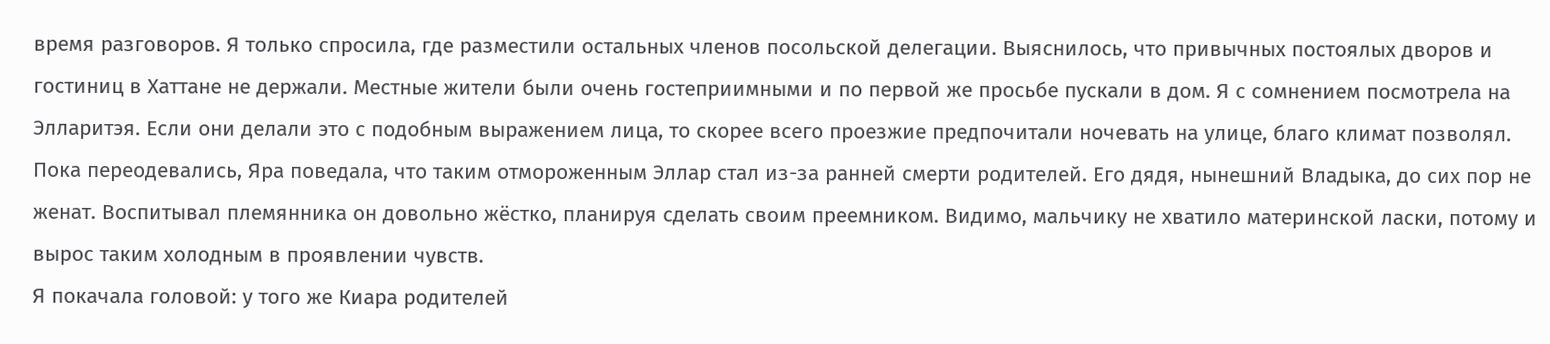время разговоров. Я только спросила, где разместили остальных членов посольской делегации. Выяснилось, что привычных постоялых дворов и гостиниц в Хаттане не держали. Местные жители были очень гостеприимными и по первой же просьбе пускали в дом. Я с сомнением посмотрела на Элларитэя. Если они делали это с подобным выражением лица, то скорее всего проезжие предпочитали ночевать на улице, благо климат позволял.
Пока переодевались, Яра поведала, что таким отмороженным Эллар стал из-за ранней смерти родителей. Его дядя, нынешний Владыка, до сих пор не женат. Воспитывал племянника он довольно жёстко, планируя сделать своим преемником. Видимо, мальчику не хватило материнской ласки, потому и вырос таким холодным в проявлении чувств.
Я покачала головой: у того же Киара родителей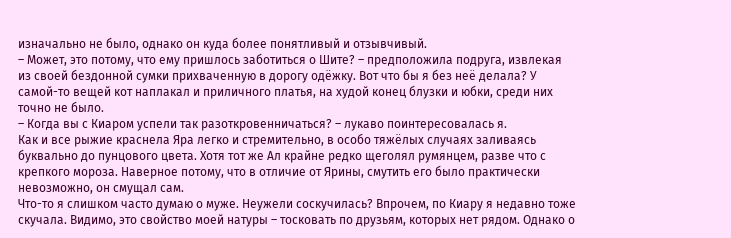изначально не было, однако он куда более понятливый и отзывчивый.
– Может, это потому, что ему пришлось заботиться о Шите? – предположила подруга, извлекая из своей бездонной сумки прихваченную в дорогу одёжку. Вот что бы я без неё делала? У самой-то вещей кот наплакал и приличного платья, на худой конец блузки и юбки, среди них точно не было.
– Когда вы с Киаром успели так разоткровенничаться? – лукаво поинтересовалась я.
Как и все рыжие краснела Яра легко и стремительно, в особо тяжёлых случаях заливаясь буквально до пунцового цвета. Хотя тот же Ал крайне редко щеголял румянцем, разве что с крепкого мороза. Наверное потому, что в отличие от Ярины, смутить его было практически невозможно, он смущал сам.
Что-то я слишком часто думаю о муже. Неужели соскучилась? Впрочем, по Киару я недавно тоже скучала. Видимо, это свойство моей натуры – тосковать по друзьям, которых нет рядом. Однако о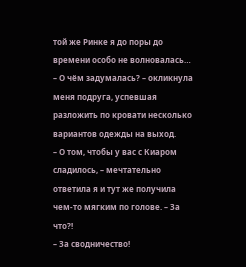той же Ринке я до поры до времени особо не волновалась…
– О чём задумалась? – окликнула меня подруга, успевшая разложить по кровати несколько вариантов одежды на выход.
– О том, чтобы у вас с Киаром сладилось, – мечтательно ответила я и тут же получила чем-то мягким по голове. – За что?!
– За сводничество!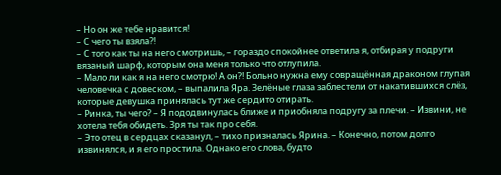– Но он же тебе нравится!
– С чего ты взяла?!
– С того как ты на него смотришь, – гораздо спокойнее ответила я, отбирая у подруги вязаный шарф, которым она меня только что отлупила.
– Мало ли как я на него смотрю! А он?! Больно нужна ему совращённая драконом глупая человечка с довеском, – выпалила Яра. Зелёные глаза заблестели от накатившихся слёз, которые девушка принялась тут же сердито отирать.
– Ринка, ты чего? – Я пододвинулась ближе и приобняла подругу за плечи. – Извини, не хотела тебя обидеть. Зря ты так про себя.
– Это отец в сердцах сказанул, – тихо призналась Ярина. – Конечно, потом долго извинялся, и я его простила. Однако его слова, будто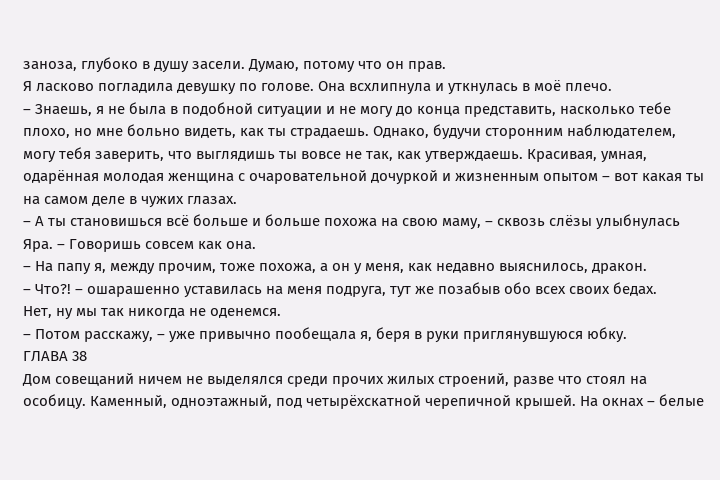заноза, глубоко в душу засели. Думаю, потому что он прав.
Я ласково погладила девушку по голове. Она всхлипнула и уткнулась в моё плечо.
– Знаешь, я не была в подобной ситуации и не могу до конца представить, насколько тебе плохо, но мне больно видеть, как ты страдаешь. Однако, будучи сторонним наблюдателем, могу тебя заверить, что выглядишь ты вовсе не так, как утверждаешь. Красивая, умная, одарённая молодая женщина с очаровательной дочуркой и жизненным опытом – вот какая ты на самом деле в чужих глазах.
– А ты становишься всё больше и больше похожа на свою маму, – сквозь слёзы улыбнулась Яра. – Говоришь совсем как она.
– На папу я, между прочим, тоже похожа, а он у меня, как недавно выяснилось, дракон.
– Что?! – ошарашенно уставилась на меня подруга, тут же позабыв обо всех своих бедах.
Нет, ну мы так никогда не оденемся.
– Потом расскажу, – уже привычно пообещала я, беря в руки приглянувшуюся юбку.
ГЛАВА 38
Дом совещаний ничем не выделялся среди прочих жилых строений, разве что стоял на особицу. Каменный, одноэтажный, под четырёхскатной черепичной крышей. На окнах – белые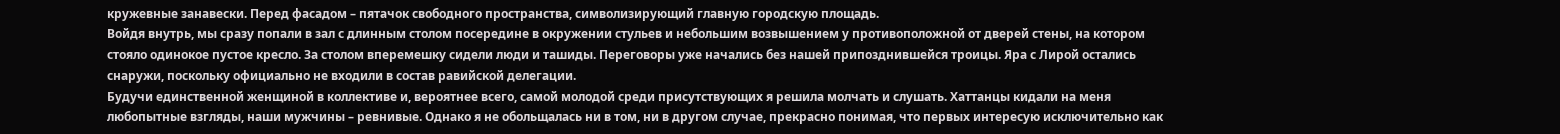кружевные занавески. Перед фасадом – пятачок свободного пространства, символизирующий главную городскую площадь.
Войдя внутрь, мы сразу попали в зал с длинным столом посередине в окружении стульев и небольшим возвышением у противоположной от дверей стены, на котором стояло одинокое пустое кресло. За столом вперемешку сидели люди и ташиды. Переговоры уже начались без нашей припозднившейся троицы. Яра с Лирой остались снаружи, поскольку официально не входили в состав равийской делегации.
Будучи единственной женщиной в коллективе и, вероятнее всего, самой молодой среди присутствующих я решила молчать и слушать. Хаттанцы кидали на меня любопытные взгляды, наши мужчины – ревнивые. Однако я не обольщалась ни в том, ни в другом случае, прекрасно понимая, что первых интересую исключительно как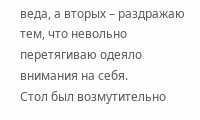веда, а вторых – раздражаю тем, что невольно перетягиваю одеяло внимания на себя.
Стол был возмутительно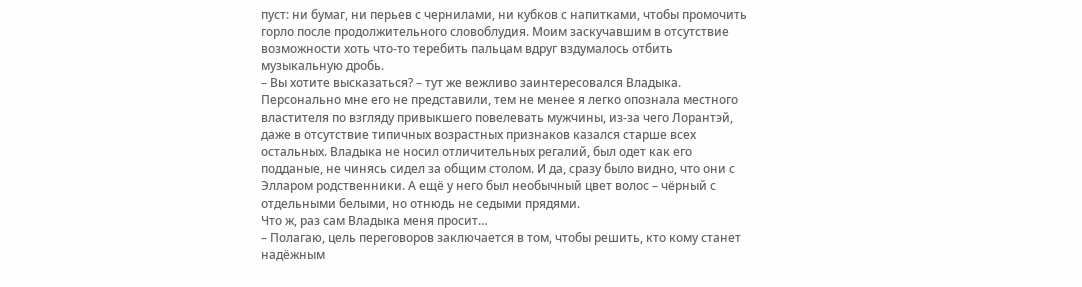пуст: ни бумаг, ни перьев с чернилами, ни кубков с напитками, чтобы промочить горло после продолжительного словоблудия. Моим заскучавшим в отсутствие возможности хоть что-то теребить пальцам вдруг вздумалось отбить музыкальную дробь.
– Вы хотите высказаться? – тут же вежливо заинтересовался Владыка.
Персонально мне его не представили, тем не менее я легко опознала местного властителя по взгляду привыкшего повелевать мужчины, из-за чего Лорантэй, даже в отсутствие типичных возрастных признаков казался старше всех остальных. Владыка не носил отличительных регалий, был одет как его подданые, не чинясь сидел за общим столом. И да, сразу было видно, что они с Элларом родственники. А ещё у него был необычный цвет волос – чёрный с отдельными белыми, но отнюдь не седыми прядями.
Что ж, раз сам Владыка меня просит…
– Полагаю, цель переговоров заключается в том, чтобы решить, кто кому станет надёжным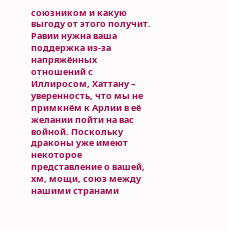союзником и какую выгоду от этого получит. Равии нужна ваша поддержка из-за напряжённых отношений с Иллиросом, Хаттану – уверенность, что мы не примкнём к Арлии в её желании пойти на вас войной. Поскольку драконы уже имеют некоторое представление о вашей, хм, мощи, союз между нашими странами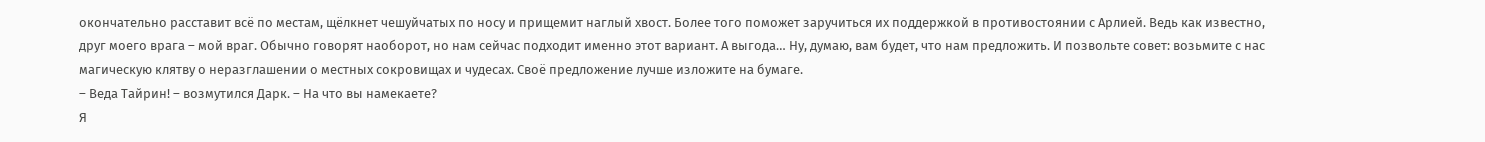окончательно расставит всё по местам, щёлкнет чешуйчатых по носу и прищемит наглый хвост. Более того поможет заручиться их поддержкой в противостоянии с Арлией. Ведь как известно, друг моего врага – мой враг. Обычно говорят наоборот, но нам сейчас подходит именно этот вариант. А выгода… Ну, думаю, вам будет, что нам предложить. И позвольте совет: возьмите с нас магическую клятву о неразглашении о местных сокровищах и чудесах. Своё предложение лучше изложите на бумаге.
– Веда Тайрин! – возмутился Дарк. – На что вы намекаете?
Я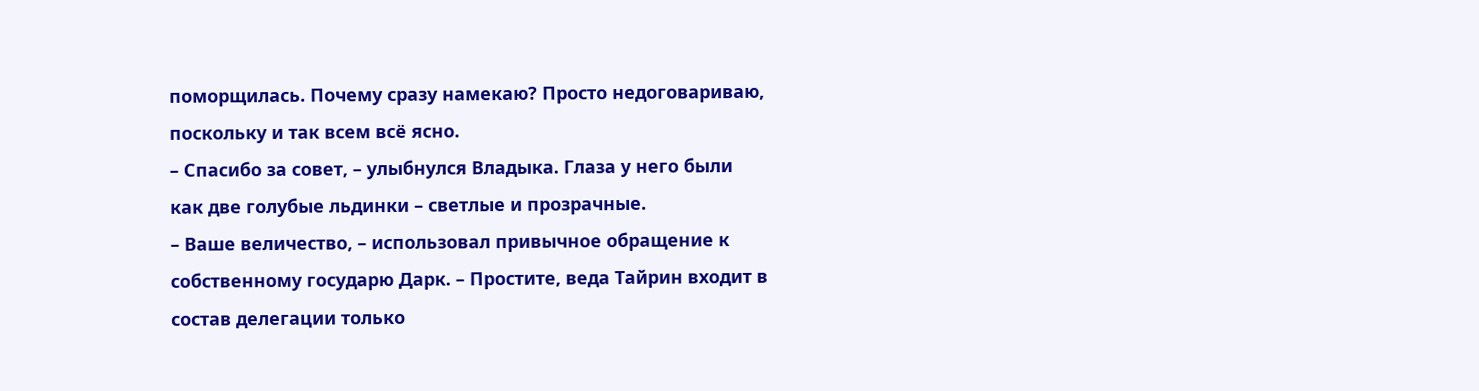поморщилась. Почему сразу намекаю? Просто недоговариваю, поскольку и так всем всё ясно.
– Спасибо за совет, – улыбнулся Владыка. Глаза у него были как две голубые льдинки – светлые и прозрачные.
– Ваше величество, – использовал привычное обращение к собственному государю Дарк. – Простите, веда Тайрин входит в состав делегации только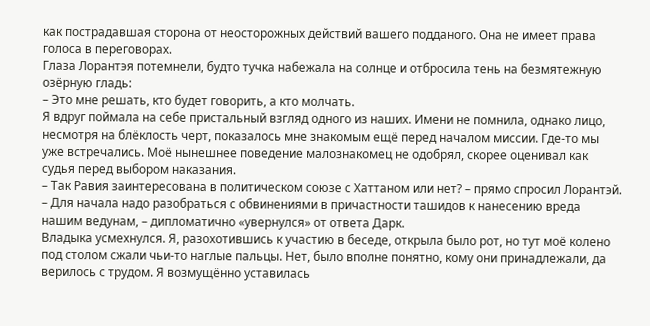как пострадавшая сторона от неосторожных действий вашего подданого. Она не имеет права голоса в переговорах.
Глаза Лорантэя потемнели, будто тучка набежала на солнце и отбросила тень на безмятежную озёрную гладь:
– Это мне решать, кто будет говорить, а кто молчать.
Я вдруг поймала на себе пристальный взгляд одного из наших. Имени не помнила, однако лицо, несмотря на блёклость черт, показалось мне знакомым ещё перед началом миссии. Где-то мы уже встречались. Моё нынешнее поведение малознакомец не одобрял, скорее оценивал как судья перед выбором наказания.
– Так Равия заинтересована в политическом союзе с Хаттаном или нет? – прямо спросил Лорантэй.
– Для начала надо разобраться с обвинениями в причастности ташидов к нанесению вреда нашим ведунам, – дипломатично «увернулся» от ответа Дарк.
Владыка усмехнулся. Я, разохотившись к участию в беседе, открыла было рот, но тут моё колено под столом сжали чьи-то наглые пальцы. Нет, было вполне понятно, кому они принадлежали, да верилось с трудом. Я возмущённо уставилась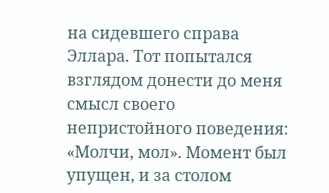на сидевшего справа Эллара. Тот попытался взглядом донести до меня смысл своего непристойного поведения: «Молчи, мол». Момент был упущен, и за столом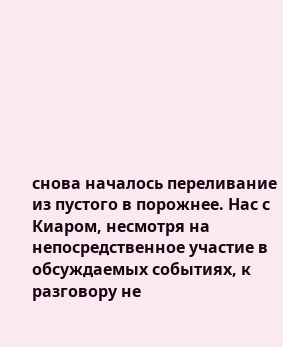снова началось переливание из пустого в порожнее. Нас с Киаром, несмотря на непосредственное участие в обсуждаемых событиях, к разговору не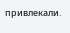привлекали.